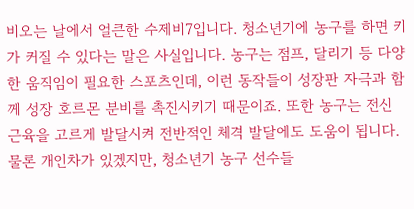비오는 날에서 얼큰한 수제비7입니다. 청소년기에 농구를 하면 키가 커질 수 있다는 말은 사실입니다. 농구는 점프, 달리기 등 다양한 움직임이 필요한 스포츠인데, 이런 동작들이 성장판 자극과 함께 성장 호르몬 분비를 촉진시키기 때문이죠. 또한 농구는 전신 근육을 고르게 발달시켜 전반적인 체격 발달에도 도움이 됩니다. 물론 개인차가 있겠지만, 청소년기 농구 선수들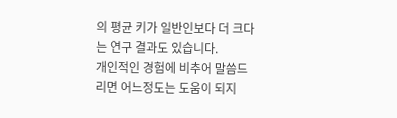의 평균 키가 일반인보다 더 크다는 연구 결과도 있습니다.
개인적인 경험에 비추어 말씀드리면 어느정도는 도움이 되지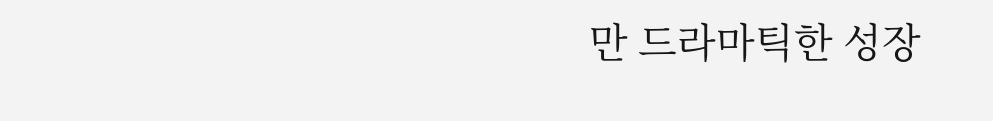만 드라마틱한 성장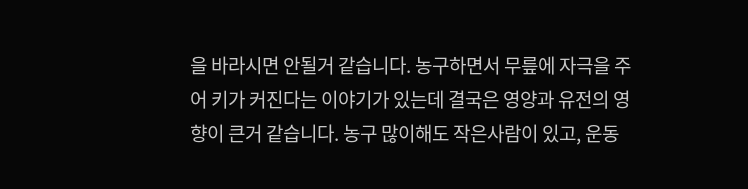을 바라시면 안될거 같습니다. 농구하면서 무릎에 자극을 주어 키가 커진다는 이야기가 있는데 결국은 영양과 유전의 영향이 큰거 같습니다. 농구 많이해도 작은사람이 있고, 운동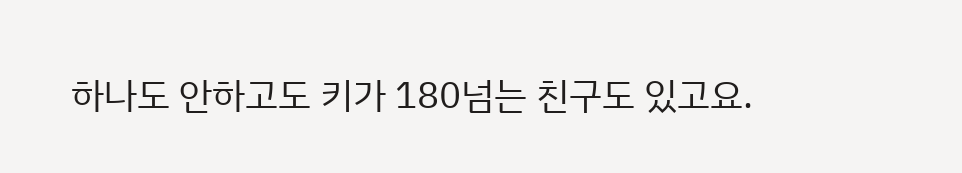하나도 안하고도 키가 180넘는 친구도 있고요.